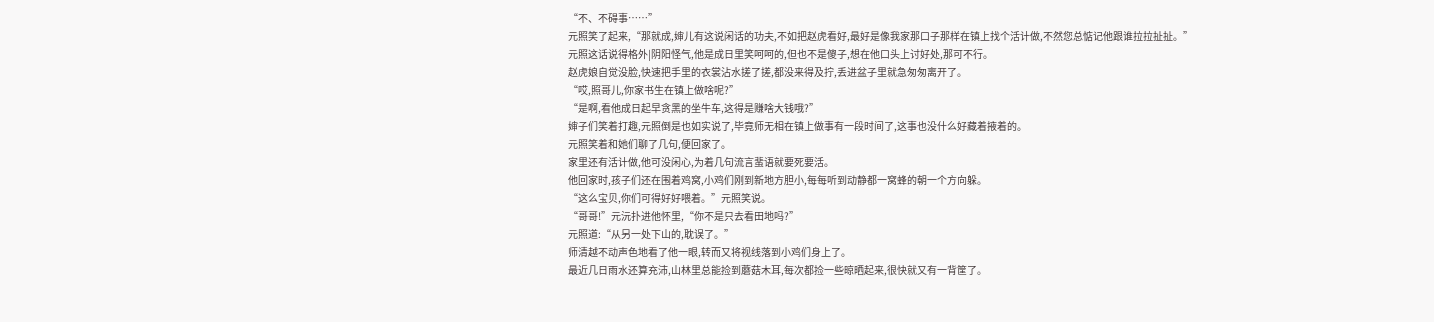“不、不碍事……”
元照笑了起来,“那就成,婶儿有这说闲话的功夫,不如把赵虎看好,最好是像我家那口子那样在镇上找个活计做,不然您总惦记他跟谁拉拉扯扯。”
元照这话说得格外|阴阳怪气,他是成日里笑呵呵的,但也不是傻子,想在他口头上讨好处,那可不行。
赵虎娘自觉没脸,快速把手里的衣裳沾水搓了搓,都没来得及拧,丢进盆子里就急匆匆离开了。
“哎,照哥儿,你家书生在镇上做啥呢?”
“是啊,看他成日起早贪黑的坐牛车,这得是赚啥大钱哦?”
婶子们笑着打趣,元照倒是也如实说了,毕竟师无相在镇上做事有一段时间了,这事也没什么好藏着掖着的。
元照笑着和她们聊了几句,便回家了。
家里还有活计做,他可没闲心,为着几句流言蜚语就要死要活。
他回家时,孩子们还在围着鸡窝,小鸡们刚到新地方胆小,每每听到动静都一窝蜂的朝一个方向躲。
“这么宝贝,你们可得好好喂着。”元照笑说。
“哥哥!”元沅扑进他怀里,“你不是只去看田地吗?”
元照道:“从另一处下山的,耽误了。”
师清越不动声色地看了他一眼,转而又将视线落到小鸡们身上了。
最近几日雨水还算充沛,山林里总能捡到蘑菇木耳,每次都捡一些晾晒起来,很快就又有一背筐了。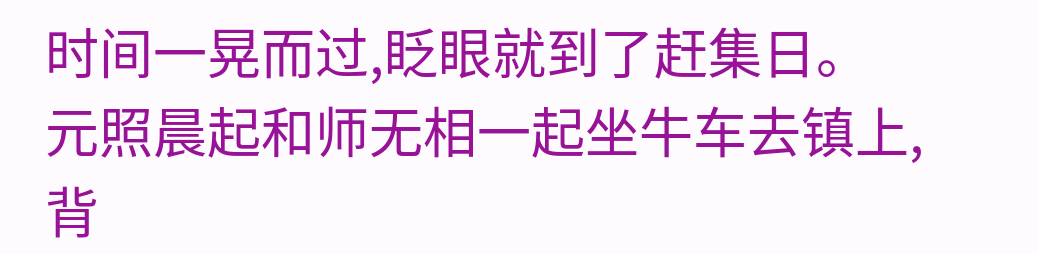时间一晃而过,眨眼就到了赶集日。
元照晨起和师无相一起坐牛车去镇上,背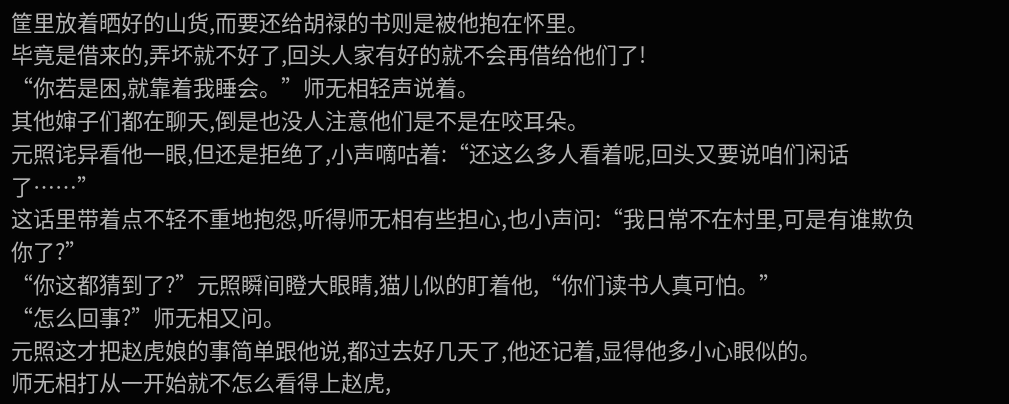筐里放着晒好的山货,而要还给胡禄的书则是被他抱在怀里。
毕竟是借来的,弄坏就不好了,回头人家有好的就不会再借给他们了!
“你若是困,就靠着我睡会。”师无相轻声说着。
其他婶子们都在聊天,倒是也没人注意他们是不是在咬耳朵。
元照诧异看他一眼,但还是拒绝了,小声嘀咕着:“还这么多人看着呢,回头又要说咱们闲话了……”
这话里带着点不轻不重地抱怨,听得师无相有些担心,也小声问:“我日常不在村里,可是有谁欺负你了?”
“你这都猜到了?”元照瞬间瞪大眼睛,猫儿似的盯着他,“你们读书人真可怕。”
“怎么回事?”师无相又问。
元照这才把赵虎娘的事简单跟他说,都过去好几天了,他还记着,显得他多小心眼似的。
师无相打从一开始就不怎么看得上赵虎,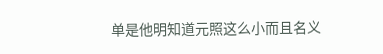单是他明知道元照这么小而且名义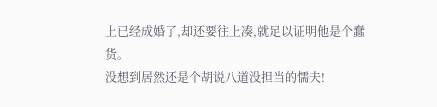上已经成婚了,却还要往上凑,就足以证明他是个蠢货。
没想到居然还是个胡说八道没担当的懦夫!